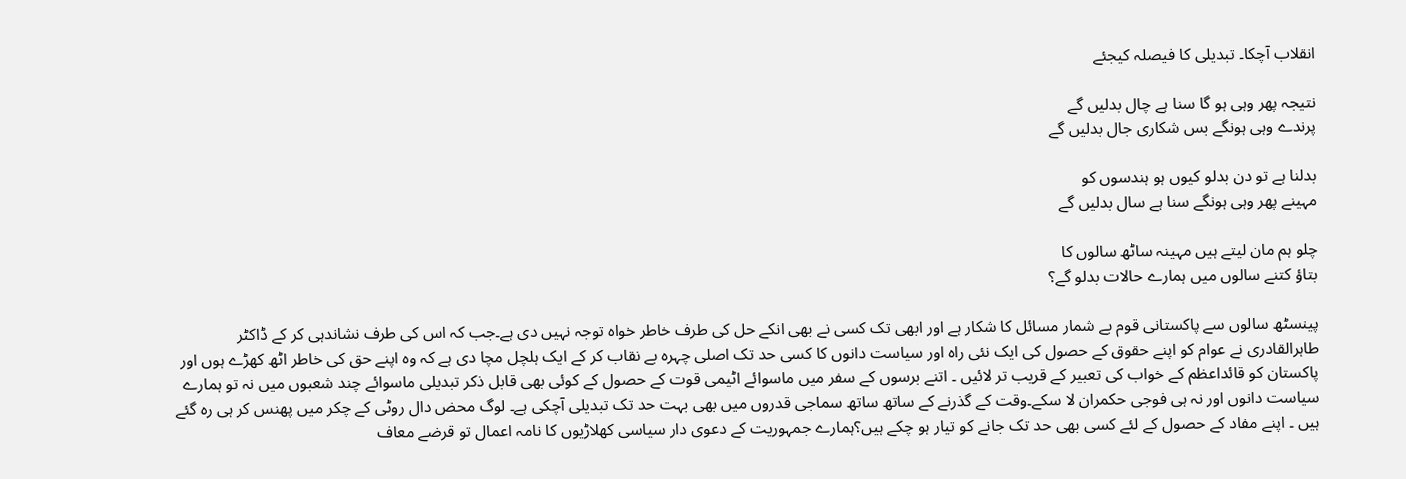انقلاب آچکا۔ تبدیلی کا فیصلہ کیجئے

نتیجہ پھر وہی ہو گا سنا ہے چال بدلیں گے
پرندے وہی ہونگے بس شکاری جال بدلیں گے

بدلنا ہے تو دن بدلو کیوں ہو ہندسوں کو
مہینے پھر وہی ہونگے سنا ہے سال بدلیں گے

چلو ہم مان لیتے ہیں مہینہ ساٹھ سالوں کا
بتاؤ کتنے سالوں میں ہمارے حالات بدلو گے؟

پینسٹھ سالوں سے پاکستانی قوم بے شمار مسائل کا شکار ہے اور ابھی تک کسی نے بھی انکے حل کی طرف خاطر خواہ توجہ نہیں دی ہے۔جب کہ اس کی طرف نشاندہی کر کے ڈاکٹر طاہرالقادری نے عوام کو اپنے حقوق کے حصول کی ایک نئی راہ اور سیاست دانوں کا کسی حد تک اصلی چہرہ بے نقاب کر کے ایک ہلچل مچا دی ہے کہ وہ اپنے حق کی خاطر اٹھ کھڑے ہوں اور پاکستان کو قائداعظم کے خواب کی تعبیر کے قریب تر لائیں ۔ اتنے برسوں کے سفر میں ماسوائے اٹیمی قوت کے حصول کے کوئی بھی قابل ذکر تبدیلی ماسوائے چند شعبوں میں نہ تو ہمارے سیاست دانوں اور نہ ہی فوجی حکمران لا سکے۔وقت کے گذرنے کے ساتھ ساتھ سماجی قدروں میں بھی بہت حد تک تبدیلی آچکی ہے۔ لوگ محض دال روٹی کے چکر میں پھنس کر ہی رہ گئے ہیں ۔ اپنے مفاد کے حصول کے لئے کسی بھی حد تک جانے کو تیار ہو چکے ہیں؟ہمارے جمہوریت کے دعوی دار سیاسی کھلاڑیوں کا نامہ اعمال تو قرضے معاف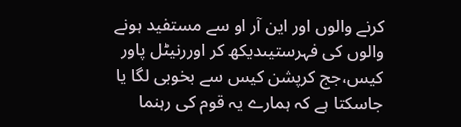کرنے والوں اور این آر او سے مستفید ہونے والوں کی فہرستیںدیکھ کر اوررنیٹل پاور کیس،جج کرپشن کیس سے بخوبی لگا یا جاسکتا ہے کہ ہمارے یہ قوم کی رہنما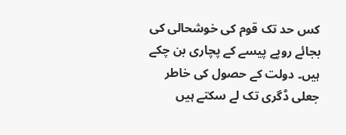کس حد تک قوم کی خوشحالی کی بجائے روپے پیسے کے پچاری بن چکے ہیں۔ دولت کے حصول کی خاطر جعلی ڈگری تک لے سکتے ہیں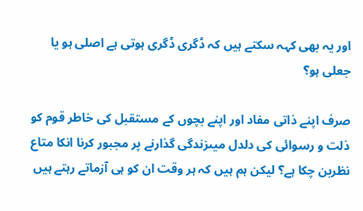اور یہ بھی کہہ سکتے ہیں کہ ڈگری ڈگری ہوتی ہے اصلی ہو یا جعلی ہو؟

صرف اپنے ذاتی مفاد اور اپنے بچوں کے مستقبل کی خاطر قوم کو ذلت و رسوائی کی دلدل میںزندگی گذارنے پر مجبور کرنا انکا متاع نظربن چکا ہے؟ لیکن ہم ہیں کہ ہر وقت ان کو ہی آزماتے رہتے ہیں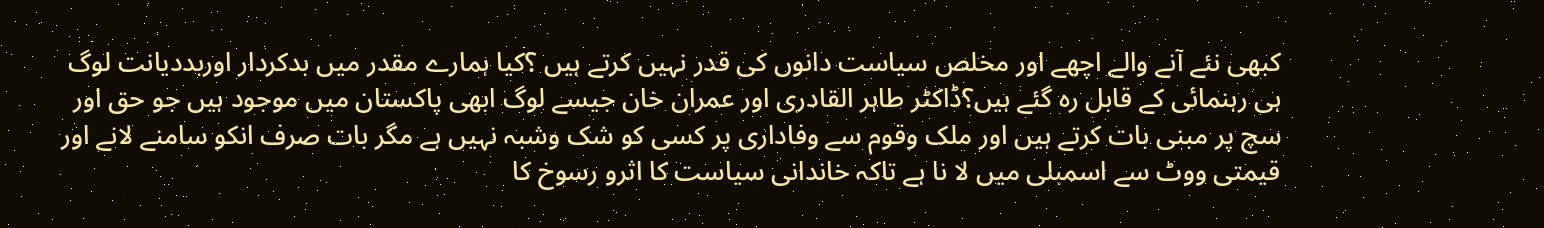کبھی نئے آنے والے اچھے اور مخلص سیاست دانوں کی قدر نہیں کرتے ہیں ؟کیا ہمارے مقدر میں بدکردار اوربددیانت لوگ ہی رہنمائی کے قابل رہ گئے ہیں؟ڈاکٹر طاہر القادری اور عمران خان جیسے لوگ ابھی پاکستان میں موجود ہیں جو حق اور سچ پر مبنی بات کرتے ہیں اور ملک وقوم سے وفاداری پر کسی کو شک وشبہ نہیں ہے مگر بات صرف انکو سامنے لانے اور قیمتی ووٹ سے اسمبلی میں لا نا ہے تاکہ خاندانی سیاست کا اثرو رسوخ کا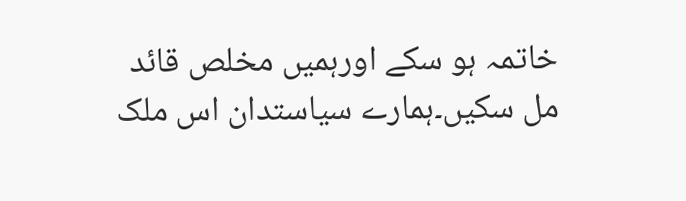خاتمہ ہو سکے اورہمیں مخلص قائد مل سکیں۔ہمارے سیاستدان اس ملک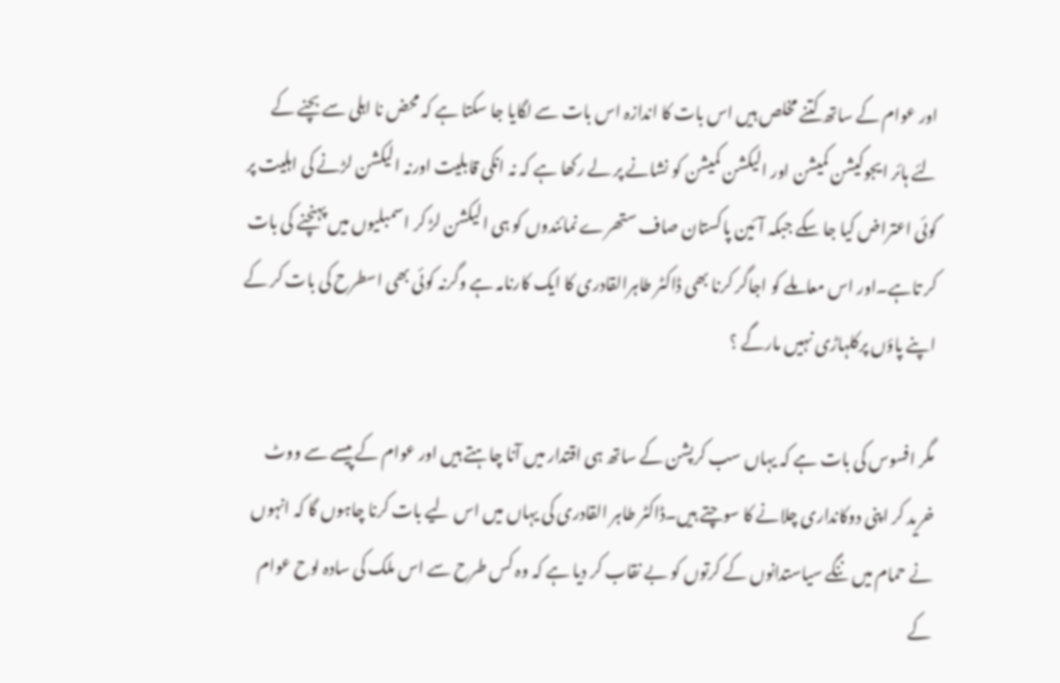اور عوام کے ساتھ کتنے مخلص ہیں اس بات کا اندازہ اس بات سے لگایا جا سکتا ہے کہ محض نا اہلی سے بچنے کے لئے ہائر ایجوکیشن کمیشن اور الیکشن کمیشن کو نشانے پر لے رکھا ہے کہ نہ انکی قابلیت اورنہ الیکشن لڑنے کی اہلیت پر کوئی اعتراض کیا جا سکے جبکہ آئین پاکستان صاف ستھرے نمائندوں کو ہی الیکشن لڑ کر اسمبلیوں میں پہنچنے کی بات کر تاہے۔اور اس معاملے کو اجاگر کرنا بھی ڈاکٹر طاہرالقادری کا ایک کارنامہ ہے وگرنہ کوئی بھی اسطرح کی بات کر کے اپنے پاؤں پرکلہاڑی نہیں مارگے ؟

مگر افسوس کی بات ہے کہ یہاں سب کرپشن کے ساتھ ہی اقتدار میں آنا چاہتے ہیں اور عوام کے پیسے سے ووٹ خرید کر اپنی دوکانداری چلانے کا سوچتے ہیں۔ڈاکٹر طاہر القادری کی یہاں میں اس لیے بات کرنا چاہوں گا کہ انہوں نے حمام میں ننگے سیاستدانوں کے کرتوں کو بے نقاب کر دیا ہے کہ وہ کس طرح سے اس ملک کی سادہ لوح عوام کے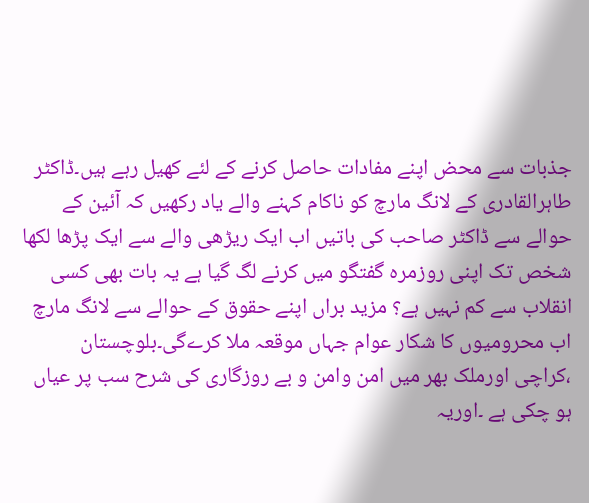جذبات سے محض اپنے مفادات حاصل کرنے کے لئے کھیل رہے ہیں۔ڈاکٹر طاہرالقادری کے لانگ مارچ کو ناکام کہنے والے یاد رکھیں کہ آئین کے حوالے سے ڈاکٹر صاحب کی باتیں اب ایک ریڑھی والے سے ایک پڑھا لکھا شخص تک اپنی روزمرہ گفتگو میں کرنے لگ گیا ہے یہ بات بھی کسی انقلاب سے کم نہیں ہے؟ مزید براں اپنے حقوق کے حوالے سے لانگ مارچ اب محرومیوں کا شکار عوام جہاں موقعہ ملا کرےگی۔بلوچستان ،کراچی اورملک بھر میں امن وامن و بے روزگاری کی شرح سب پر عیاں ہو چکی ہے ۔اوریہ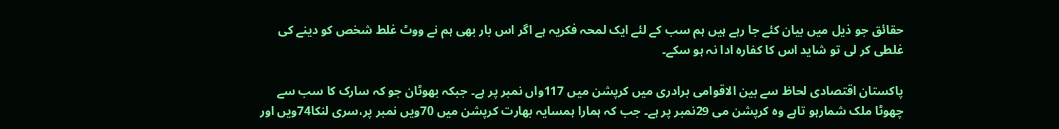حقائق جو ذیل میں بیان کئے جا رہے ہیں ہم سب کے لئے ایک لمحہ فکریہ ہے اگر اس بار بھی ہم نے ووٹ غلط شخص کو دینے کی غلطی کر لی تو شاید اس کا کفارہ ادا نہ ہو سکے۔

پاکستان اقتصادی لحاظ سے بین الاقوامی برادری میں کرپشن میں 117واں نمبر پر ہے۔ جبکہ بھوٹان جو کہ سارک کا سب سے چھوٹا ملک شمارہو تاہے وہ کرپشن می 29نمبر پر ہے۔ جب کہ ہمارا ہمسایہ بھارت کرپشن میں 70ویں نمبر پر،سری لنکا74ویں اور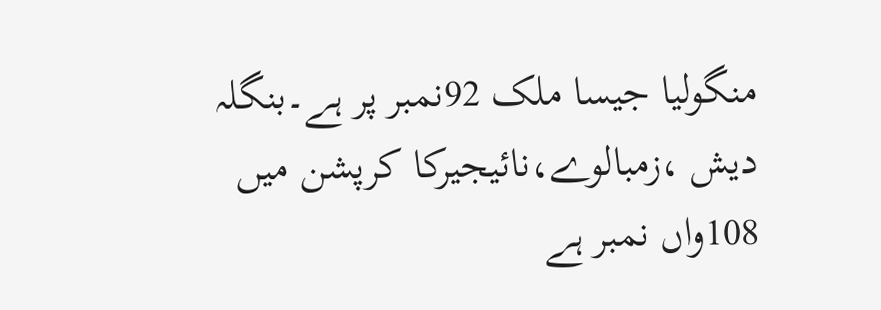منگولیا جیسا ملک 92نمبر پر ہے۔بنگلہ دیش ،زمبالوے،نائیجیرکا کرپشن میں 108واں نمبر ہے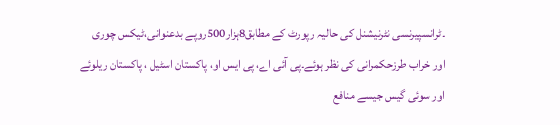۔ٹرانسپیرنسی نٹرنیشنل کی حالیہ رپورٹ کے مطابق8ہزار500روپے بدعنوانی،ٹیکس چوری اور خراب طرزحکمرانی کی نظر ہوئے۔پی آئی اے، پی ایس او، پاکستان اسٹیل ، پاکستان ریلوئے اور سوئی گیس جیسے منافع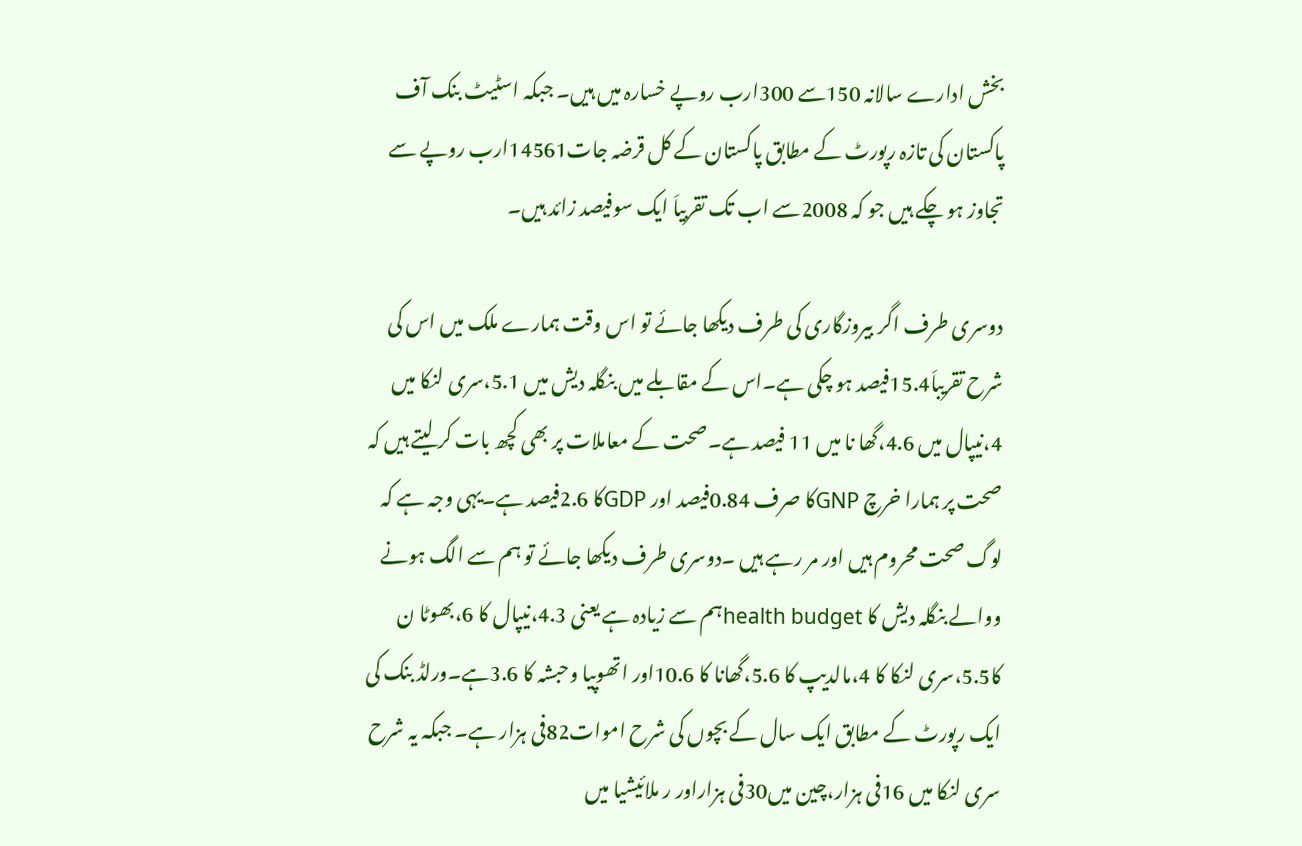بخش ادارے سالانہ 150سے 300ارب روپے خسارہ میں ہیں۔ جبکہ اسٹیٹ بنک آف پاکستان کی تازہ رپورٹ کے مطابق پاکستان کے کل قرضہ جات14561ارب روپے سے تجاوز ہو چکے ہیں جو کہ 2008سے اب تک تقربیاَ ایک سوفیصد زائد ہیں۔

دوسری طرف اگر بیروزگاری کی طرف دیکھا جائے تو اس وقت ہمارے ملک میں اس کی شرح تقریباَ15.4فیصد ہو چکی ہے۔اس کے مقابلے میں بنگلہ دیش میں 5.1،سری لنکا میں 4،نیپال میں 4.6،گھا نا میں 11 فیصد ہے۔صحت کے معاملات پر بھی کچھ بات کر لیتے ہیں کہ صحت پر ہمارا خرچ GNPکا صرف 0.84فیصد اور GDPکا 2.6فیصد ہے۔یہی وجہ ہے کہ لوگ صحت محروم ہیں اور مر رہے ہیں ۔دوسری طرف دیکھا جائے تو ہم سے الگ ہونے ووالے بنگلہ دیش کا health budgetہم سے زیادہ ہے یعنی 4.3،نیپال کا 6،بھوٹا ن کا5.5،سری لنکا کا 4،مالدیپ کا 5.6،گھانا کا 10.6اور اتھوپیا وحبشہ کا 3.6ہے۔ورلڈ بنک کی ایک رپورٹ کے مطابق ایک سال کے بچوں کی شرح اموات82فی ہزار ہے۔ جبکہ یہ شرح سری لنکا میں 16فی ہزار،چین میں30فی ہزاراور ر ملائیشیا میں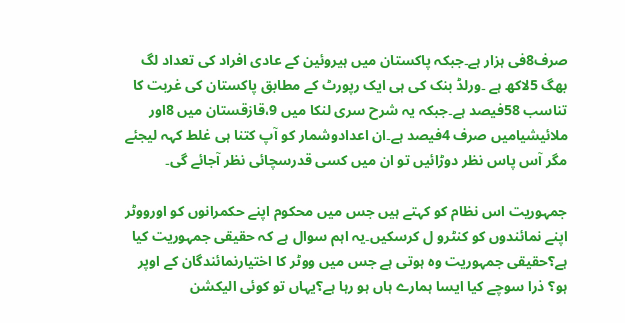صرف8فی ہزار ہے۔جبکہ پاکستان میں ہیروئین کے عادی افراد کی تعداد لگ بھگ 5لاکھ ہے ۔ورلڈ بنک کی ہی ایک رپورٹ کے مطابق پاکستان کی غربت کا تناسب 58فیصد ہے۔جبکہ یہ شرح سری لنکا میں 9،قازقستان میں 8اور ملائیشیامیں صرف 4فیصد ہے۔ان اعدادوشمار کو آپ کتنا ہی غلط کہہ لیجئے مگر آس پاس نظر دوڑائیں تو ان میں کسی قدرسچائی نظر آجائے گی۔

جمہوریت اس نظام کو کہتے ہیں جس میں محکوم اپنے حکمرانوں کو اورووٹر اپنے نمائندوں کو کنٹرو ل کرسکیں۔یہ اہم سوال ہے کہ حقیقی جمہوریت کیا ہے؟حقیقی جمہوریت وہ ہوتی ہے جس میں ووٹر کا اختیارنمائندگان کے اوپر ہو؟ ذرا سوچے کیا ایسا ہمارے ہاں ہو رہا ہے؟یہاں تو کوئی الیکشن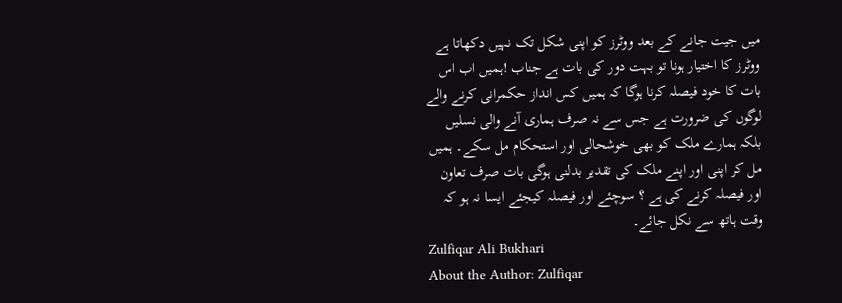میں جیت جانے کے بعد ووٹرز کو اپنی شکل تک نہیں دکھاتا ہے ووٹرز کا اختیار ہونا تو بہت دور کی بات ہے جناب !ہمیں اب اس بات کا خود فیصلہ کرنا ہوگا کہ ہمیں کس انداز حکمرانی کرنے والے لوگوں کی ضرورت ہے جس سے نہ صرف ہماری آنے والی نسلیں بلکہ ہمارے ملک کو بھی خوشحالی اور استحکام مل سکے۔ ہمیں مل کر اپنی اور اپنے ملک کی تقدیر بدلنی ہوگی بات صرف تعاون اور فیصلہ کرنے کی ہے ؟ سوچئے اور فیصلہ کیجئے ایسا نہ ہو کہ وقت ہاتھ سے نکل جائے۔
Zulfiqar Ali Bukhari
About the Author: Zulfiqar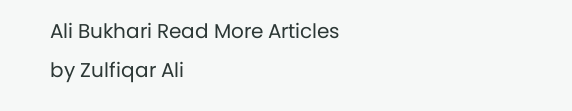Ali Bukhari Read More Articles by Zulfiqar Ali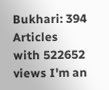Bukhari: 394 Articles with 522652 views I'm an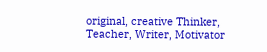original, creative Thinker, Teacher, Writer, Motivator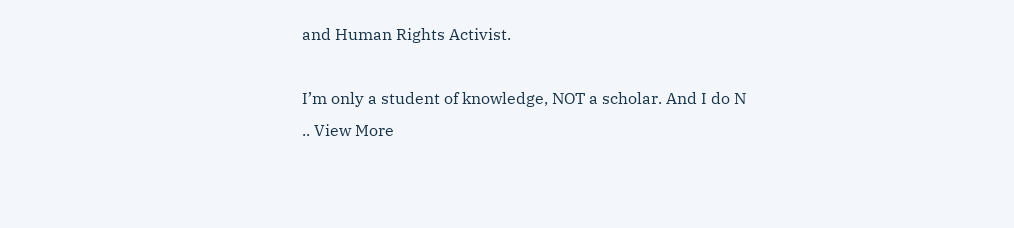and Human Rights Activist.

I’m only a student of knowledge, NOT a scholar. And I do N
.. View More